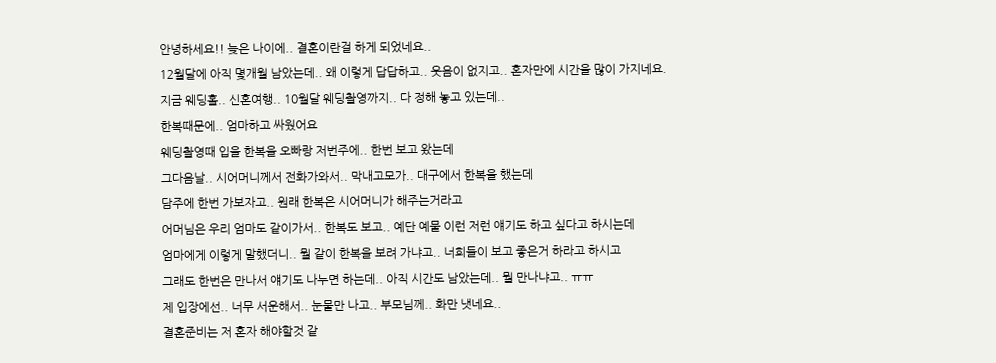안녕하세요!! 늦은 나이에.. 결혼이란걸 하게 되었네요..
12월달에 아직 몇개월 남았는데.. 왜 이렇게 답답하고.. 웃음이 없지고.. 혼자만에 시간을 많이 가지네요.
지금 웨딩홀.. 신혼여행.. 10월달 웨딩촬영까지.. 다 정해 놓고 있는데..
한복때문에.. 엄마하고 싸웠어요
웨딩촬영때 입을 한복을 오빠랑 저번주에.. 한번 보고 왔는데
그다음날.. 시어머니께서 전화가와서.. 막내고모가.. 대구에서 한복을 했는데
담주에 한번 가보자고.. 원래 한복은 시어머니가 해주는거라고
어머님은 우리 엄마도 같이가서.. 한복도 보고.. 예단 예물 이런 저런 얘기도 하고 싶다고 하시는데
엄마에게 이렇게 말했더니.. 뭘 같이 한복을 보려 가냐고.. 너희들이 보고 좋은거 하라고 하시고
그래도 한번은 만나서 얘기도 나누면 하는데.. 아직 시간도 남았는데.. 뭘 만나냐고.. ㅠㅠ
제 입장에선.. 너무 서운해서.. 눈물만 나고.. 부모님께.. 화만 냇네요..
결혼준비는 저 혼자 해야할것 같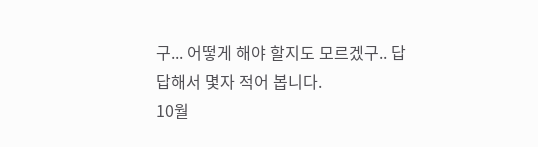구... 어떻게 해야 할지도 모르겠구.. 답답해서 몇자 적어 봅니다.
10월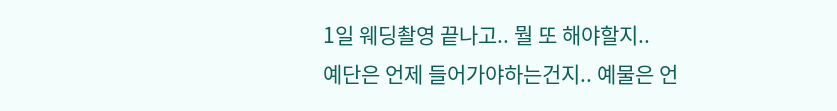1일 웨딩촬영 끝나고.. 뭘 또 해야할지..
예단은 언제 들어가야하는건지.. 예물은 언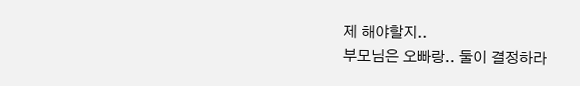제 해야할지..
부모님은 오빠랑.. 둘이 결정하라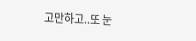고만하고..또 눈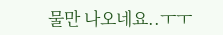물만 나오네요..ㅜㅜ